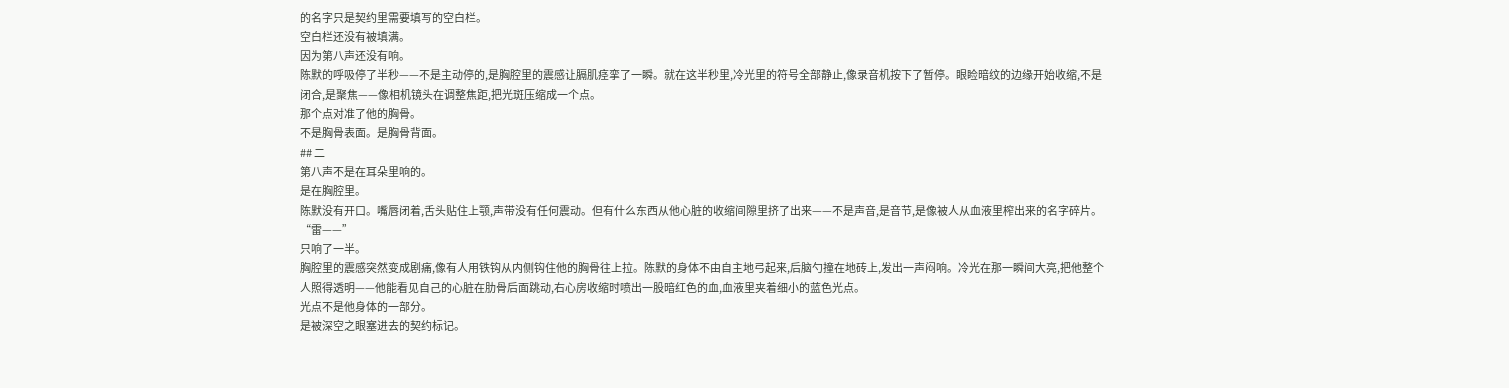的名字只是契约里需要填写的空白栏。
空白栏还没有被填满。
因为第八声还没有响。
陈默的呼吸停了半秒——不是主动停的,是胸腔里的震感让膈肌痉挛了一瞬。就在这半秒里,冷光里的符号全部静止,像录音机按下了暂停。眼睑暗纹的边缘开始收缩,不是闭合,是聚焦——像相机镜头在调整焦距,把光斑压缩成一个点。
那个点对准了他的胸骨。
不是胸骨表面。是胸骨背面。
## 二
第八声不是在耳朵里响的。
是在胸腔里。
陈默没有开口。嘴唇闭着,舌头贴住上颚,声带没有任何震动。但有什么东西从他心脏的收缩间隙里挤了出来——不是声音,是音节,是像被人从血液里榨出来的名字碎片。
“雷——”
只响了一半。
胸腔里的震感突然变成剧痛,像有人用铁钩从内侧钩住他的胸骨往上拉。陈默的身体不由自主地弓起来,后脑勺撞在地砖上,发出一声闷响。冷光在那一瞬间大亮,把他整个人照得透明——他能看见自己的心脏在肋骨后面跳动,右心房收缩时喷出一股暗红色的血,血液里夹着细小的蓝色光点。
光点不是他身体的一部分。
是被深空之眼塞进去的契约标记。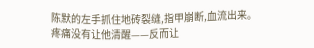陈默的左手抓住地砖裂缝,指甲崩断,血流出来。疼痛没有让他清醒——反而让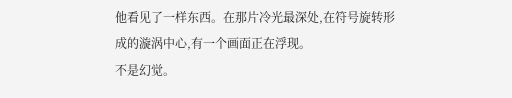他看见了一样东西。在那片冷光最深处,在符号旋转形成的漩涡中心,有一个画面正在浮现。
不是幻觉。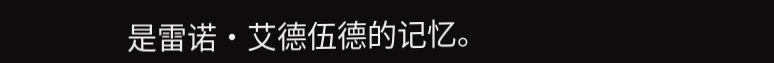是雷诺·艾德伍德的记忆。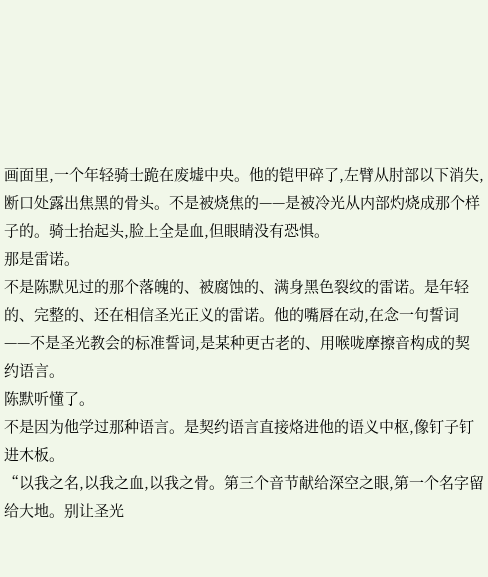画面里,一个年轻骑士跪在废墟中央。他的铠甲碎了,左臂从肘部以下消失,断口处露出焦黑的骨头。不是被烧焦的——是被冷光从内部灼烧成那个样子的。骑士抬起头,脸上全是血,但眼睛没有恐惧。
那是雷诺。
不是陈默见过的那个落魄的、被腐蚀的、满身黑色裂纹的雷诺。是年轻的、完整的、还在相信圣光正义的雷诺。他的嘴唇在动,在念一句誓词——不是圣光教会的标准誓词,是某种更古老的、用喉咙摩擦音构成的契约语言。
陈默听懂了。
不是因为他学过那种语言。是契约语言直接烙进他的语义中枢,像钉子钉进木板。
“以我之名,以我之血,以我之骨。第三个音节献给深空之眼,第一个名字留给大地。别让圣光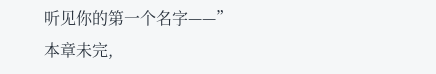听见你的第一个名字——”
本章未完,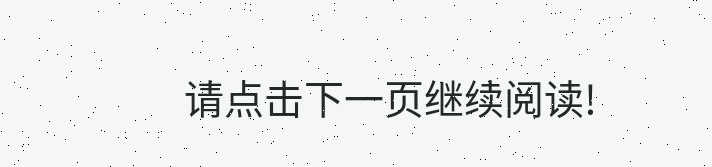请点击下一页继续阅读!